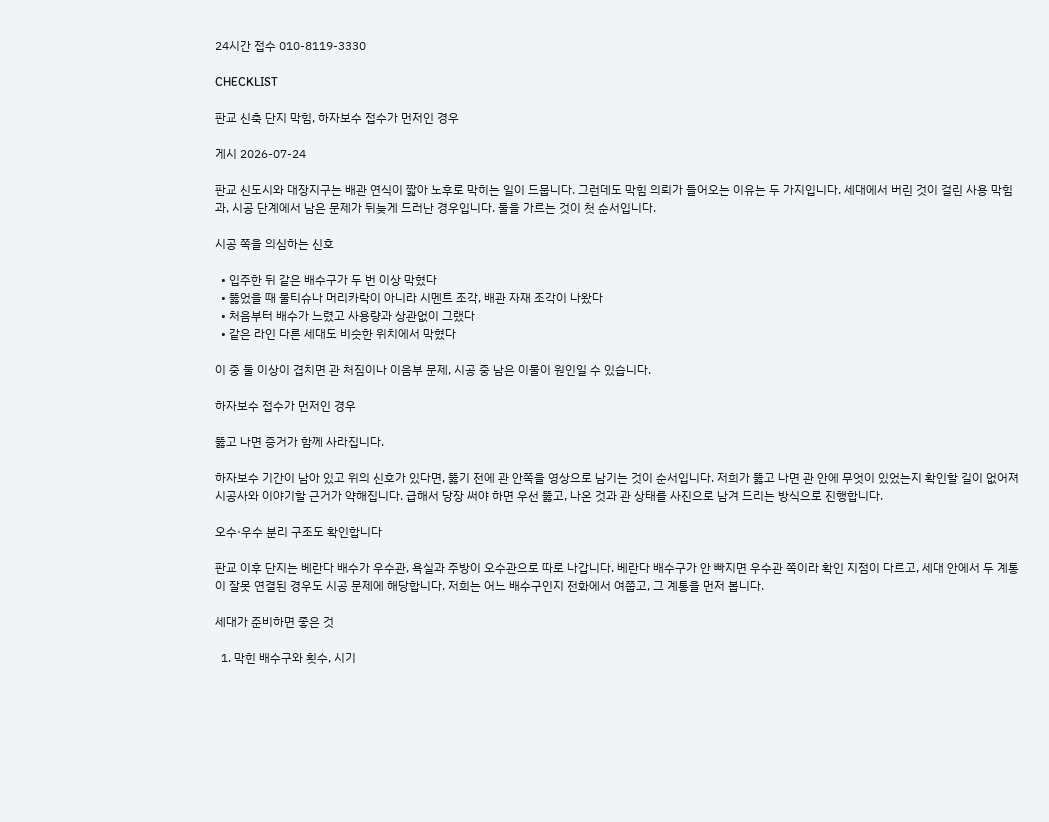24시간 접수 010-8119-3330

CHECKLIST

판교 신축 단지 막힘, 하자보수 접수가 먼저인 경우

게시 2026-07-24

판교 신도시와 대장지구는 배관 연식이 짧아 노후로 막히는 일이 드뭅니다. 그런데도 막힘 의뢰가 들어오는 이유는 두 가지입니다. 세대에서 버린 것이 걸린 사용 막힘과, 시공 단계에서 남은 문제가 뒤늦게 드러난 경우입니다. 둘을 가르는 것이 첫 순서입니다.

시공 쪽을 의심하는 신호

  • 입주한 뒤 같은 배수구가 두 번 이상 막혔다
  • 뚫었을 때 물티슈나 머리카락이 아니라 시멘트 조각, 배관 자재 조각이 나왔다
  • 처음부터 배수가 느렸고 사용량과 상관없이 그랬다
  • 같은 라인 다른 세대도 비슷한 위치에서 막혔다

이 중 둘 이상이 겹치면 관 처짐이나 이음부 문제, 시공 중 남은 이물이 원인일 수 있습니다.

하자보수 접수가 먼저인 경우

뚫고 나면 증거가 함께 사라집니다.

하자보수 기간이 남아 있고 위의 신호가 있다면, 뚫기 전에 관 안쪽을 영상으로 남기는 것이 순서입니다. 저희가 뚫고 나면 관 안에 무엇이 있었는지 확인할 길이 없어져 시공사와 이야기할 근거가 약해집니다. 급해서 당장 써야 하면 우선 뚫고, 나온 것과 관 상태를 사진으로 남겨 드리는 방식으로 진행합니다.

오수·우수 분리 구조도 확인합니다

판교 이후 단지는 베란다 배수가 우수관, 욕실과 주방이 오수관으로 따로 나갑니다. 베란다 배수구가 안 빠지면 우수관 쪽이라 확인 지점이 다르고, 세대 안에서 두 계통이 잘못 연결된 경우도 시공 문제에 해당합니다. 저희는 어느 배수구인지 전화에서 여쭙고, 그 계통을 먼저 봅니다.

세대가 준비하면 좋은 것

  1. 막힌 배수구와 횟수, 시기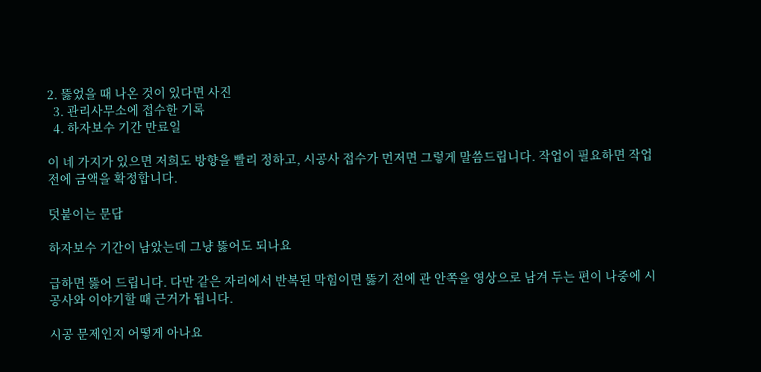2. 뚫었을 때 나온 것이 있다면 사진
  3. 관리사무소에 접수한 기록
  4. 하자보수 기간 만료일

이 네 가지가 있으면 저희도 방향을 빨리 정하고, 시공사 접수가 먼저면 그렇게 말씀드립니다. 작업이 필요하면 작업 전에 금액을 확정합니다.

덧붙이는 문답

하자보수 기간이 남았는데 그냥 뚫어도 되나요

급하면 뚫어 드립니다. 다만 같은 자리에서 반복된 막힘이면 뚫기 전에 관 안쪽을 영상으로 남겨 두는 편이 나중에 시공사와 이야기할 때 근거가 됩니다.

시공 문제인지 어떻게 아나요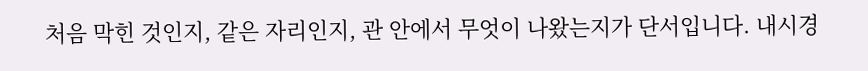처음 막힌 것인지, 같은 자리인지, 관 안에서 무엇이 나왔는지가 단서입니다. 내시경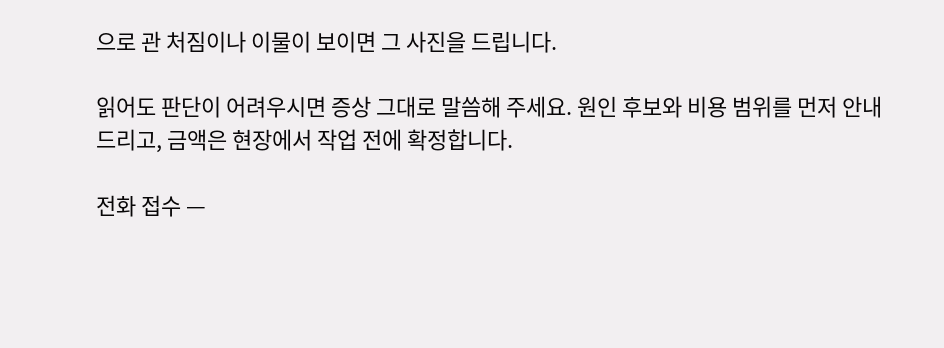으로 관 처짐이나 이물이 보이면 그 사진을 드립니다.

읽어도 판단이 어려우시면 증상 그대로 말씀해 주세요. 원인 후보와 비용 범위를 먼저 안내드리고, 금액은 현장에서 작업 전에 확정합니다.

전화 접수 —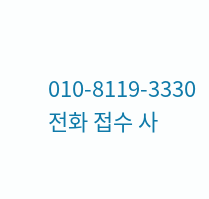010-8119-3330
전화 접수 사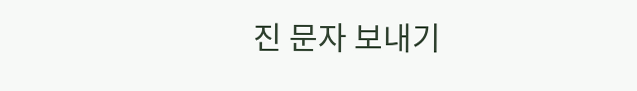진 문자 보내기